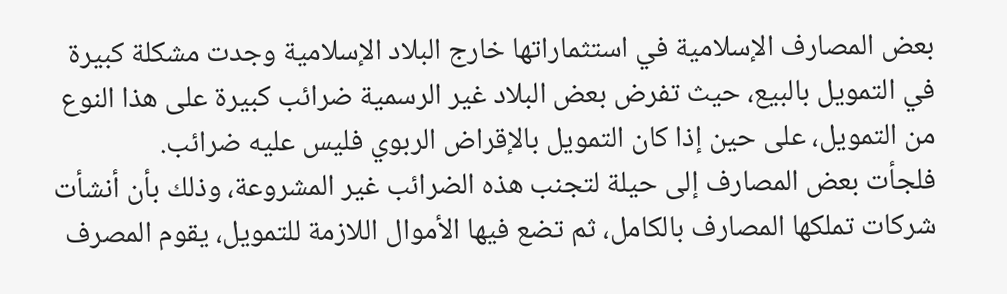بعض المصارف الإسلامية في استثماراتها خارج البلاد الإسلامية وجدت مشكلة كبيرة في التمويل بالبيع، حيث تفرض بعض البلاد غير الرسمية ضرائب كبيرة على هذا النوع من التمويل، على حين إذا كان التمويل بالإقراض الربوي فليس عليه ضرائب.
فلجأت بعض المصارف إلى حيلة لتجنب هذه الضرائب غير المشروعة، وذلك بأن أنشأت شركات تملكها المصارف بالكامل، ثم تضع فيها الأموال اللازمة للتمويل، يقوم المصرف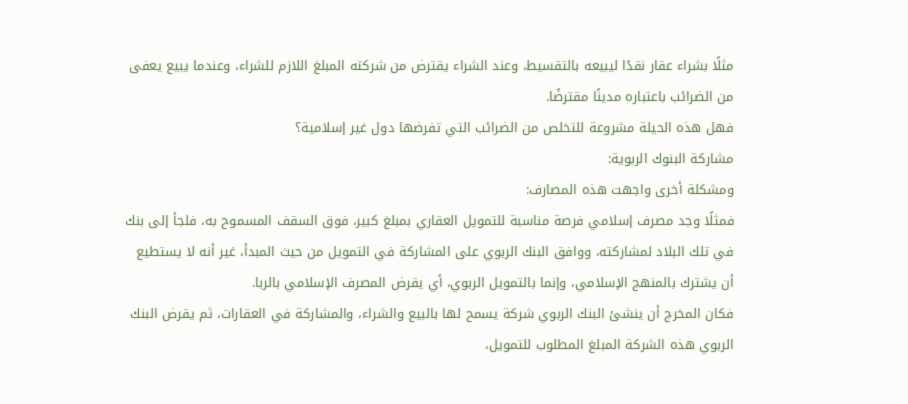مثلًا بشراء عقار نقدًا ليبيعه بالتقسيط، وعند الشراء يقترض من شركته المبلغ اللازم للشراء، وعندما يبيع يعفى من الضرائب باعتباره مدينًا مقترضًا.
فهل هذه الحيلة مشروعة للتخلص من الضرائب التي تفرضها دول غير إسلامية؟
مشاركة البنوك الربوية:
ومشكلة أخرى واجهت هذه المصارف:
فمثلًا وجد مصرف إسلامي فرصة مناسبة للتمويل العقاري بمبلغ كبير، فوق السقف المسموح به، فلجأ إلى بنك في تلك البلاد لمشاركته، ووافق البنك الربوي على المشاركة في التمويل من حيث المبدأ، غير أنه لا يستطيع أن يشترك بالمنهج الإسلامي، وإنما بالتمويل الربوي، أي يقرض المصرف الإسلامي بالربا.
فكان المخرج أن ينشئ البنك الربوي شركة يسمح لها بالبيع والشراء، والمشاركة في العقارات، ثم يقرض البنك الربوي هذه الشركة المبلغ المطلوب للتمويل،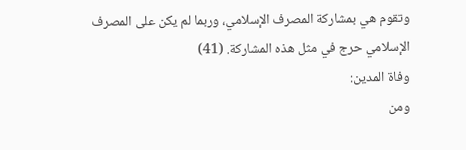وتقوم هي بمشاركة المصرف الإسلامي، وربما لم يكن على المصرف الإسلامي حرج في مثل هذه المشاركة. (41)
وفاة المدين:
ومن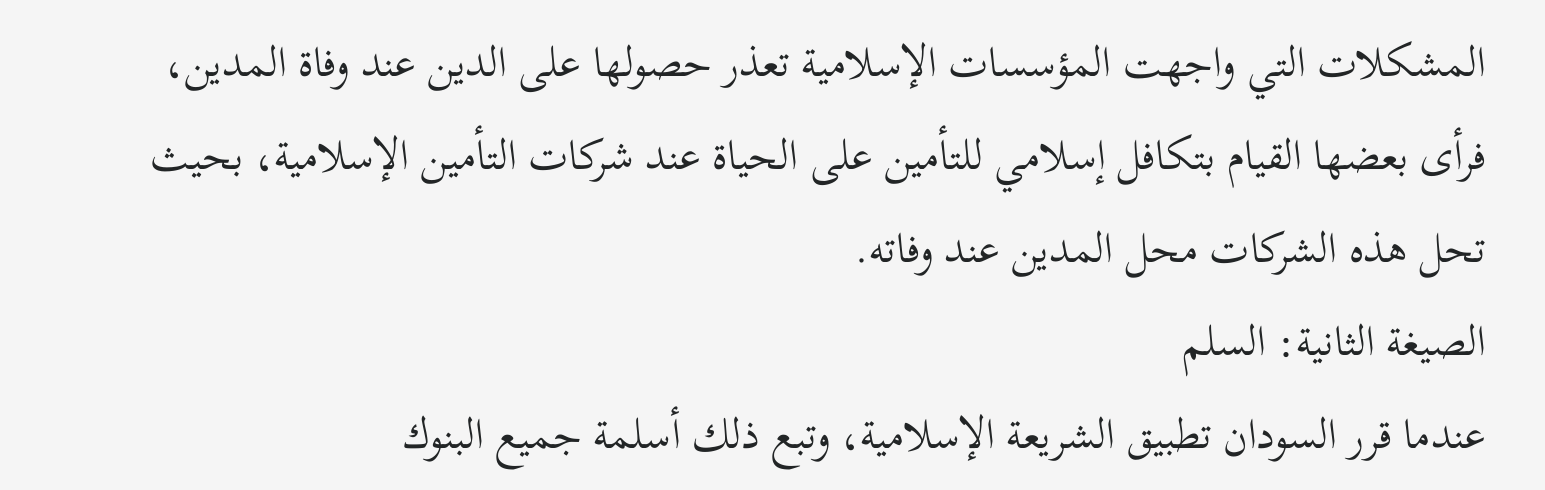المشكلات التي واجهت المؤسسات الإسلامية تعذر حصولها على الدين عند وفاة المدين، فرأى بعضها القيام بتكافل إسلامي للتأمين على الحياة عند شركات التأمين الإسلامية، بحيث تحل هذه الشركات محل المدين عند وفاته.
الصيغة الثانية: السلم
عندما قرر السودان تطبيق الشريعة الإسلامية، وتبع ذلك أسلمة جميع البنوك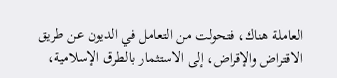العاملة هناك، فتحولت من التعامل في الديون عن طريق الاقتراض والإقراض، إلى الاستثمار بالطرق الإسلامية،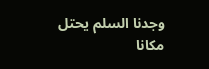وجدنا السلم يحتل مكانا